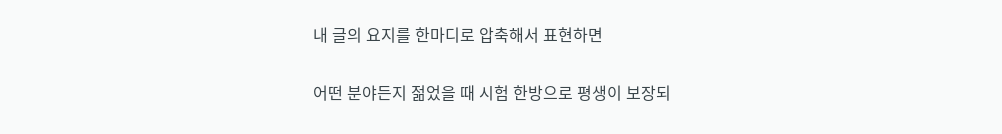내 글의 요지를 한마디로 압축해서 표현하면

어떤 분야든지 젊었을 때 시험 한방으로 평생이 보장되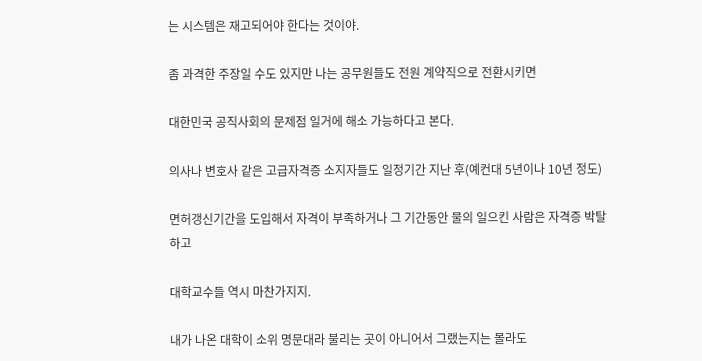는 시스템은 재고되어야 한다는 것이야.

좀 과격한 주장일 수도 있지만 나는 공무원들도 전원 계약직으로 전환시키면

대한민국 공직사회의 문제점 일거에 해소 가능하다고 본다.

의사나 변호사 같은 고급자격증 소지자들도 일정기간 지난 후(예컨대 5년이나 10년 정도)

면허갱신기간을 도입해서 자격이 부족하거나 그 기간동안 물의 일으킨 사람은 자격증 박탈하고

대학교수들 역시 마찬가지지.

내가 나온 대학이 소위 명문대라 불리는 곳이 아니어서 그랬는지는 몰라도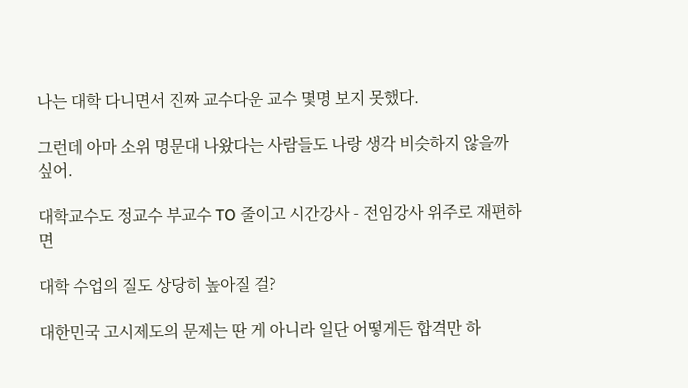나는 대학 다니면서 진짜 교수다운 교수 몇명 보지 못했다.

그런데 아마 소위 명문대 나왔다는 사람들도 나랑 생각 비슷하지 않을까 싶어.

대학교수도 정교수 부교수 TO 줄이고 시간강사 - 전임강사 위주로 재편하면

대학 수업의 질도 상당히 높아질 걸?

대한민국 고시제도의 문제는 딴 게 아니라 일단 어떻게든 합격만 하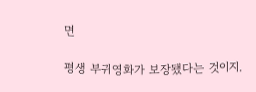면

평생 부귀영화가 보장됐다는 것이지.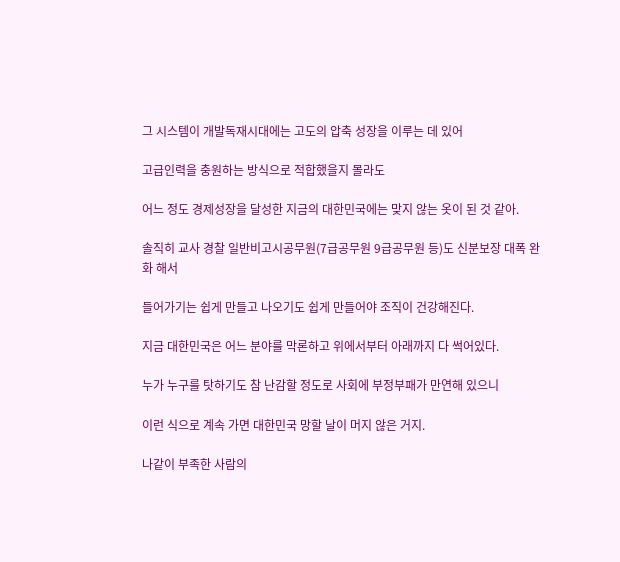그 시스템이 개발독재시대에는 고도의 압축 성장을 이루는 데 있어

고급인력을 충원하는 방식으로 적합했을지 몰라도

어느 정도 경제성장을 달성한 지금의 대한민국에는 맞지 않는 옷이 된 것 같아.

솔직히 교사 경찰 일반비고시공무원(7급공무원 9급공무원 등)도 신분보장 대폭 완화 해서

들어가기는 쉽게 만들고 나오기도 쉽게 만들어야 조직이 건강해진다.

지금 대한민국은 어느 분야를 막론하고 위에서부터 아래까지 다 썩어있다.

누가 누구를 탓하기도 참 난감할 정도로 사회에 부정부패가 만연해 있으니

이런 식으로 계속 가면 대한민국 망할 날이 머지 않은 거지.

나같이 부족한 사람의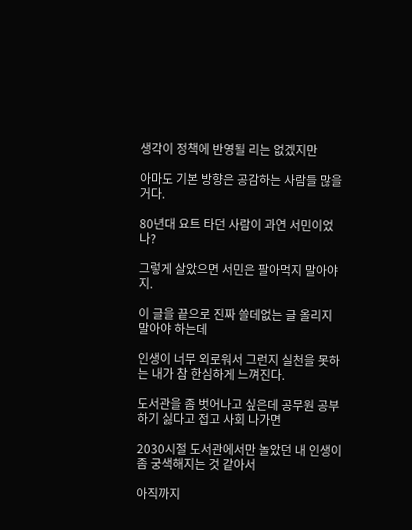생각이 정책에 반영될 리는 없겠지만

아마도 기본 방향은 공감하는 사람들 많을 거다.

80년대 요트 타던 사람이 과연 서민이었나?

그렇게 살았으면 서민은 팔아먹지 말아야지.

이 글을 끝으로 진짜 쓸데없는 글 올리지 말아야 하는데

인생이 너무 외로워서 그런지 실천을 못하는 내가 참 한심하게 느껴진다.

도서관을 좀 벗어나고 싶은데 공무원 공부 하기 싫다고 접고 사회 나가면

2030시절 도서관에서만 놀았던 내 인생이 좀 궁색해지는 것 같아서

아직까지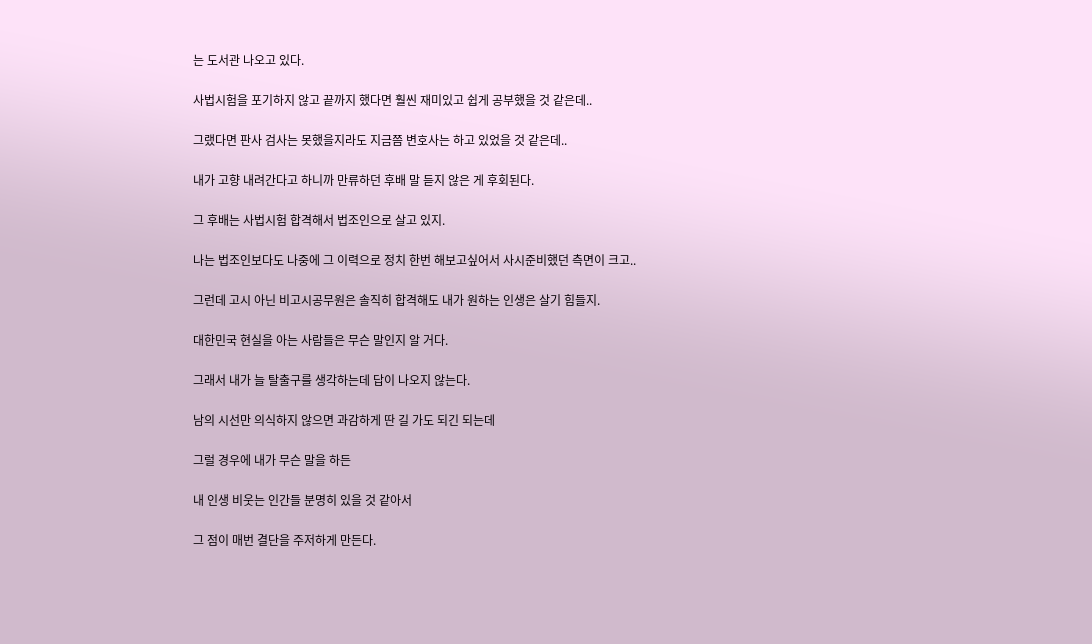는 도서관 나오고 있다.

사법시험을 포기하지 않고 끝까지 했다면 훨씬 재미있고 쉽게 공부했을 것 같은데..

그랬다면 판사 검사는 못했을지라도 지금쯤 변호사는 하고 있었을 것 같은데..

내가 고향 내려간다고 하니까 만류하던 후배 말 듣지 않은 게 후회된다.

그 후배는 사법시험 합격해서 법조인으로 살고 있지.

나는 법조인보다도 나중에 그 이력으로 정치 한번 해보고싶어서 사시준비했던 측면이 크고..

그런데 고시 아닌 비고시공무원은 솔직히 합격해도 내가 원하는 인생은 살기 힘들지.

대한민국 현실을 아는 사람들은 무슨 말인지 알 거다.

그래서 내가 늘 탈출구를 생각하는데 답이 나오지 않는다.

남의 시선만 의식하지 않으면 과감하게 딴 길 가도 되긴 되는데

그럴 경우에 내가 무슨 말을 하든

내 인생 비웃는 인간들 분명히 있을 것 같아서

그 점이 매번 결단을 주저하게 만든다.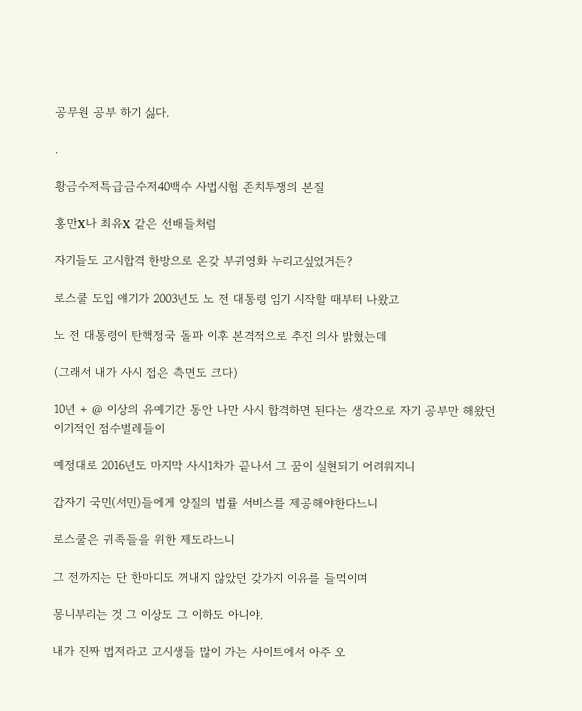공무원 공부 하기 싫다.

.

황금수저특급금수저40백수 사법시험 존치투쟁의 본질

홍만X나 최유X 같은 선배들처럼

자기들도 고시합격 한방으로 온갖 부귀영화 누리고싶었거든?

로스쿨 도입 얘기가 2003년도 노 전 대통령 임기 시작할 때부터 나왔고

노 전 대통령이 탄핵정국 돌파 이후 본격적으로 추진 의사 밝혔는데

(그래서 내가 사시 접은 측면도 크다)

10년 + @ 이상의 유예기간 동안 나만 사시 합격하면 된다는 생각으로 자기 공부만 해왔던 이기적인 점수벌레들이

예정대로 2016년도 마지막 사시1차가 끝나서 그 꿈이 실현되기 어려워지니

갑자기 국민(서민)들에게 양질의 법률 서비스를 제공해야한다느니

로스쿨은 귀족들을 위한 제도라느니

그 전까지는 단 한마디도 꺼내지 않았던 갖가지 이유를 들먹이며

몽니부리는 것 그 이상도 그 이하도 아니야.

내가 진짜 법저라고 고시생들 많이 가는 사이트에서 아주 오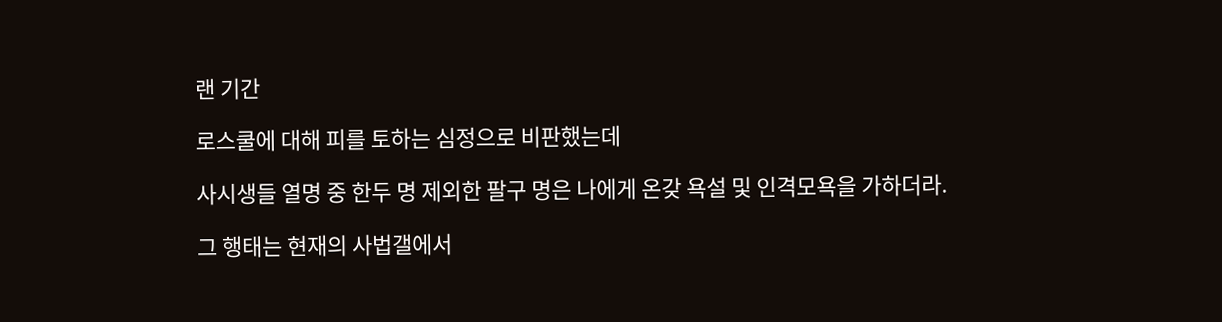랜 기간

로스쿨에 대해 피를 토하는 심정으로 비판했는데

사시생들 열명 중 한두 명 제외한 팔구 명은 나에게 온갖 욕설 및 인격모욕을 가하더라.

그 행태는 현재의 사법갤에서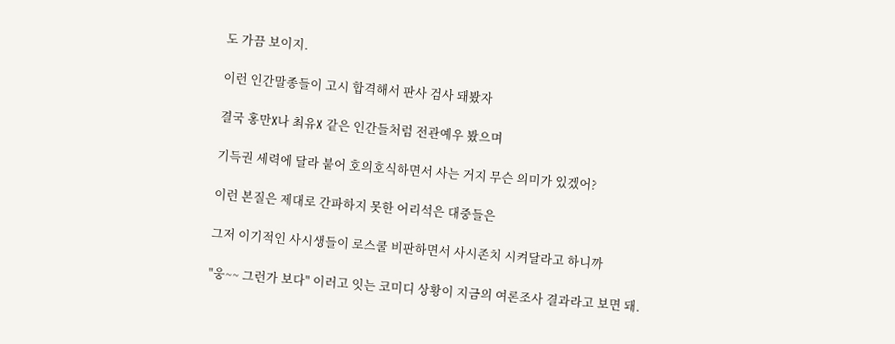도 가끔 보이지.

이런 인간말종들이 고시 합격해서 판사 검사 돼봤자

결국 홍만X나 최유X 같은 인간들처럼 전관예우 봤으며

기득권 세력에 달라 붙어 호의호식하면서 사는 거지 무슨 의미가 있겠어?

이런 본질은 제대로 간파하지 못한 어리석은 대중들은

그저 이기적인 사시생들이 로스쿨 비판하면서 사시존치 시켜달라고 하니까

"웅~~ 그런가 보다" 이러고 잇는 코미디 상황이 지금의 여론조사 결과라고 보면 돼.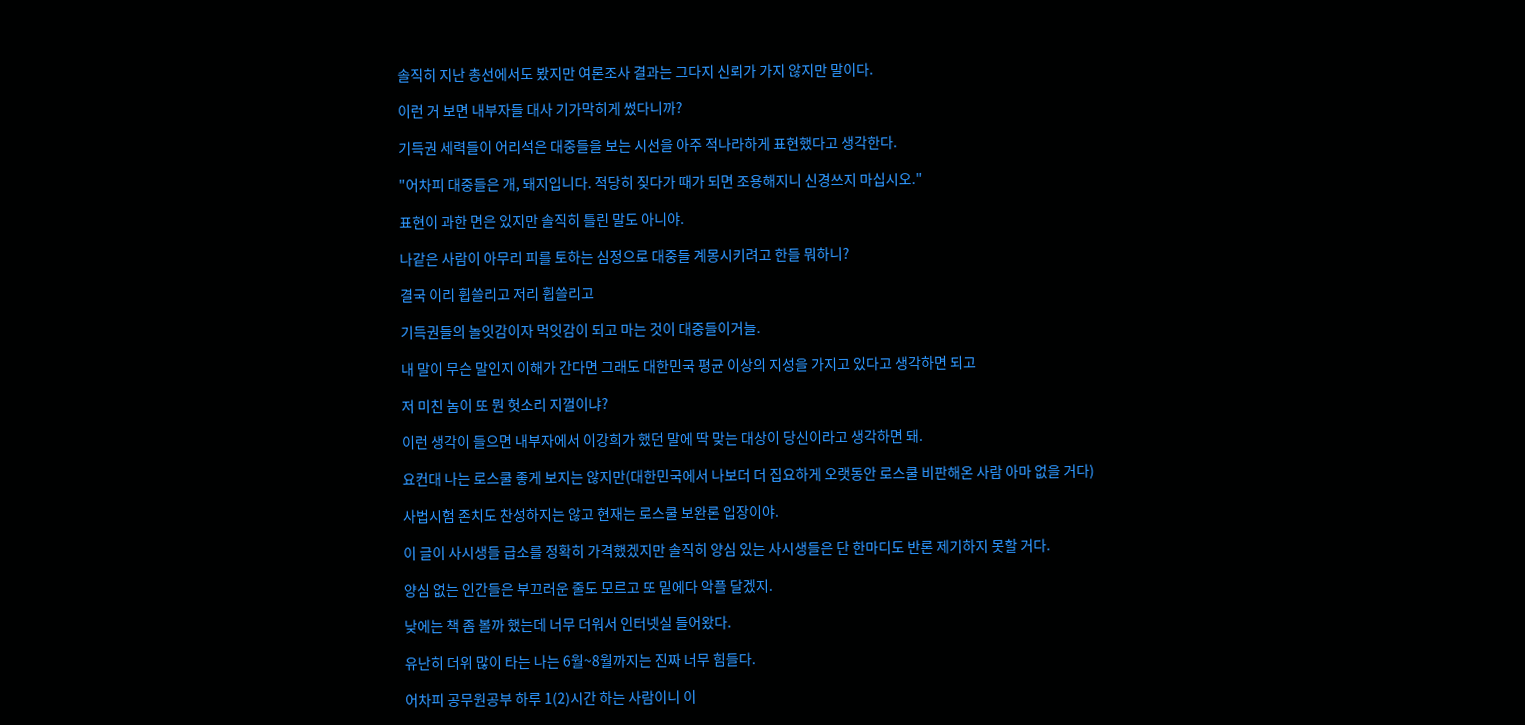솔직히 지난 총선에서도 봤지만 여론조사 결과는 그다지 신뢰가 가지 않지만 말이다.

이런 거 보면 내부자들 대사 기가막히게 썼다니까?

기득권 세력들이 어리석은 대중들을 보는 시선을 아주 적나라하게 표현했다고 생각한다.

"어차피 대중들은 개, 돼지입니다. 적당히 짖다가 때가 되면 조용해지니 신경쓰지 마십시오."

표현이 과한 면은 있지만 솔직히 틀린 말도 아니야.

나같은 사람이 아무리 피를 토하는 심정으로 대중들 계몽시키려고 한들 뭐하니?

결국 이리 휩쓸리고 저리 휩쓸리고

기득권들의 놀잇감이자 먹잇감이 되고 마는 것이 대중들이거늘.

내 말이 무슨 말인지 이해가 간다면 그래도 대한민국 평균 이상의 지성을 가지고 있다고 생각하면 되고

저 미친 놈이 또 뭔 헛소리 지껄이냐?

이런 생각이 들으면 내부자에서 이강희가 했던 말에 딱 맞는 대상이 당신이라고 생각하면 돼.

요컨대 나는 로스쿨 좋게 보지는 않지만(대한민국에서 나보더 더 집요하게 오랫동안 로스쿨 비판해온 사람 아마 없을 거다)

사법시험 존치도 찬성하지는 않고 현재는 로스쿨 보완론 입장이야.

이 글이 사시생들 급소를 정확히 가격했겠지만 솔직히 양심 있는 사시생들은 단 한마디도 반론 제기하지 못할 거다.

양심 없는 인간들은 부끄러운 줄도 모르고 또 밑에다 악플 달겠지.

낮에는 책 좀 볼까 했는데 너무 더워서 인터넷실 들어왔다.

유난히 더위 많이 타는 나는 6월~8월까지는 진짜 너무 힘들다.

어차피 공무원공부 하루 1(2)시간 하는 사람이니 이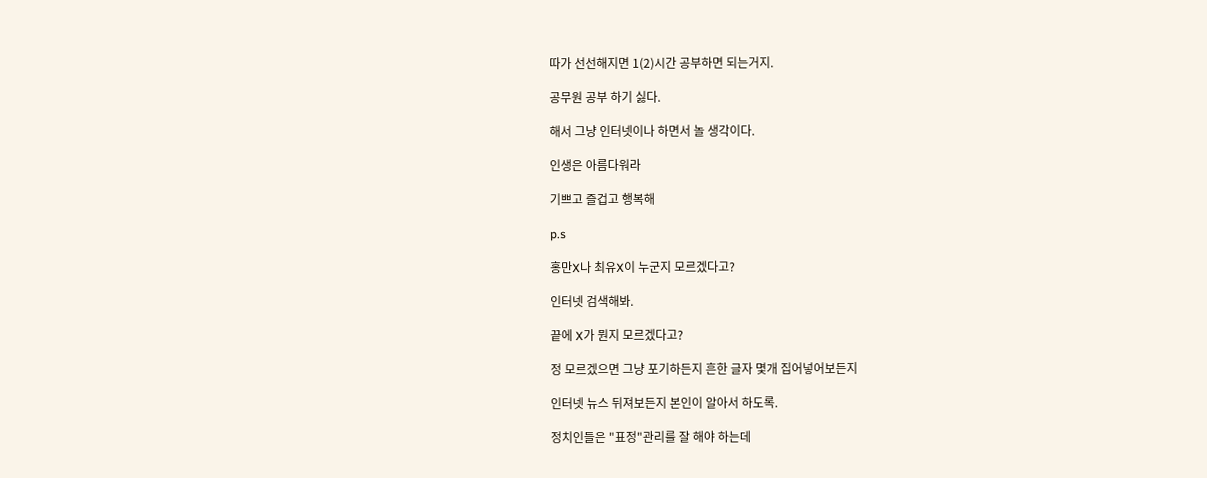따가 선선해지면 1(2)시간 공부하면 되는거지.

공무원 공부 하기 싫다.

해서 그냥 인터넷이나 하면서 놀 생각이다.

인생은 아름다워라

기쁘고 즐겁고 행복해

p.s

홍만X나 최유X이 누군지 모르겠다고?

인터넷 검색해봐.

끝에 X가 뭔지 모르겠다고?

정 모르겠으면 그냥 포기하든지 흔한 글자 몇개 집어넣어보든지

인터넷 뉴스 뒤져보든지 본인이 알아서 하도록.

정치인들은 "표정"관리를 잘 해야 하는데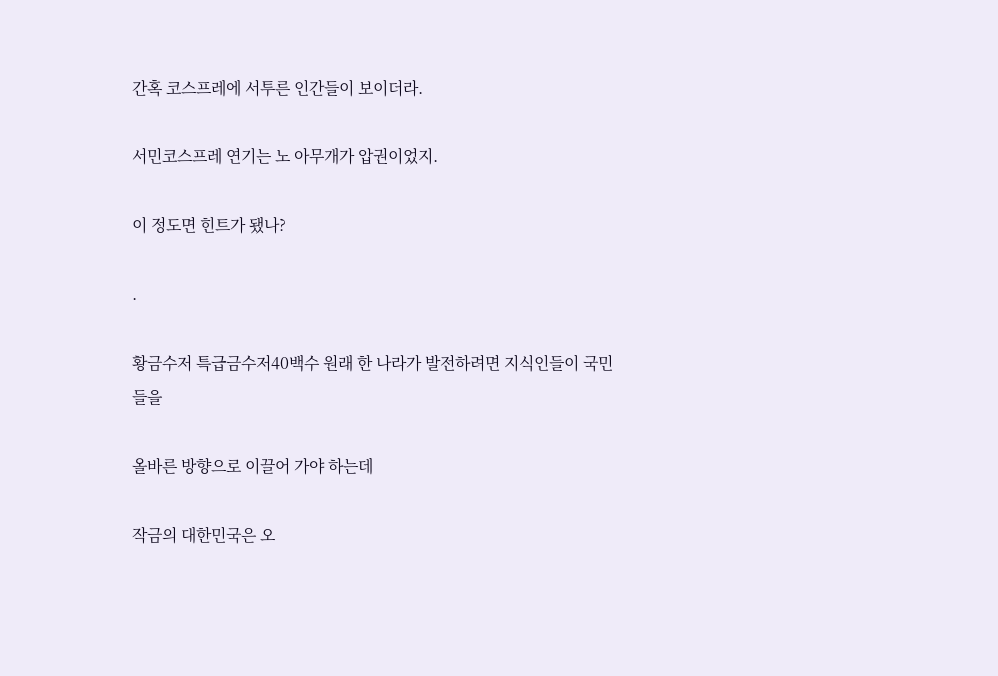간혹 코스프레에 서투른 인간들이 보이더라.

서민코스프레 연기는 노 아무개가 압권이었지.

이 정도면 힌트가 됐나?

.

황금수저 특급금수저40백수 원래 한 나라가 발전하려면 지식인들이 국민들을

올바른 방향으로 이끌어 가야 하는데

작금의 대한민국은 오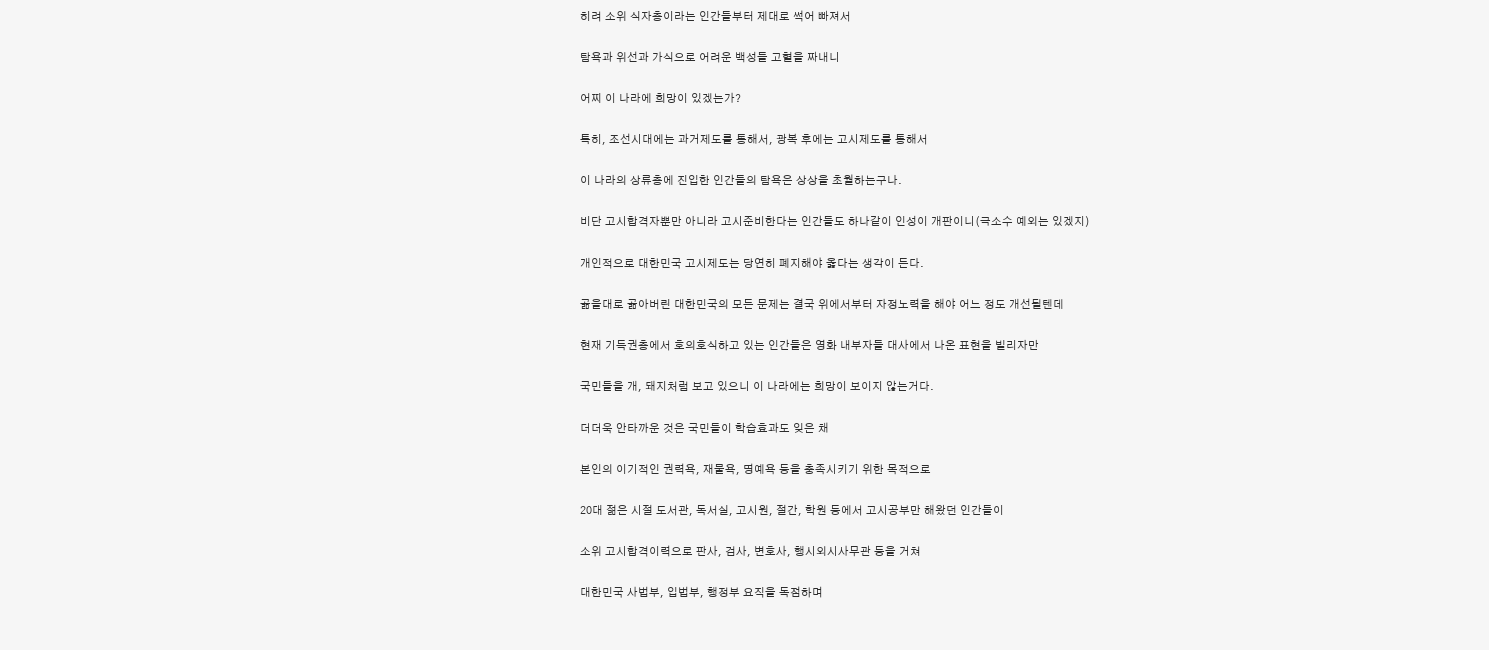히려 소위 식자층이라는 인간들부터 제대로 썩어 빠져서

탐욕과 위선과 가식으로 어려운 백성들 고혈을 짜내니

어찌 이 나라에 희망이 있겠는가?

특히, 조선시대에는 과거제도를 통해서, 광복 후에는 고시제도를 통해서

이 나라의 상류층에 진입한 인간들의 탐욕은 상상을 초월하는구나.

비단 고시합격자뿐만 아니라 고시준비한다는 인간들도 하나같이 인성이 개판이니(극소수 예외는 있겠지)

개인적으로 대한민국 고시제도는 당연히 폐지해야 옳다는 생각이 든다.

곪을대로 곪아버린 대한민국의 모든 문제는 결국 위에서부터 자정노력을 해야 어느 정도 개선될텐데

현재 기득권층에서 호의호식하고 있는 인간들은 영화 내부자들 대사에서 나온 표현을 빌리자만

국민들을 개, 돼지처럼 보고 있으니 이 나라에는 희망이 보이지 않는거다.

더더욱 안타까운 것은 국민들이 학습효과도 잊은 채

본인의 이기적인 권력욕, 재물욕, 명예욕 등을 충족시키기 위한 목적으로

20대 젊은 시절 도서관, 독서실, 고시원, 절간, 학원 등에서 고시공부만 해왔던 인간들이

소위 고시합격이력으로 판사, 검사, 변호사, 행시외시사무관 등을 거쳐

대한민국 사법부, 입법부, 행정부 요직을 독점하며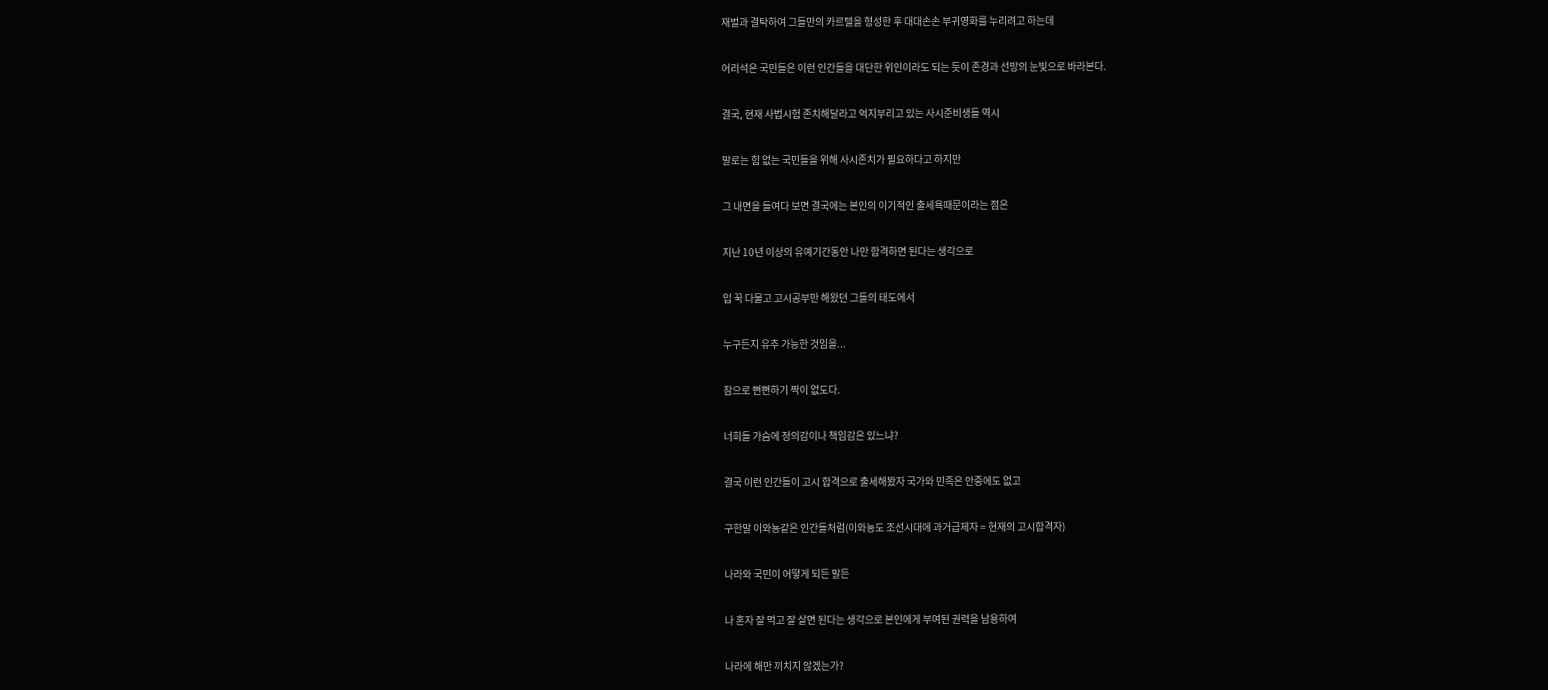재벌과 결탁하여 그들만의 카르텔을 형성한 후 대대손손 부귀영화를 누리려고 하는데

어리석은 국민들은 이런 인간들을 대단한 위인이라도 되는 듯이 존경과 선망의 눈빛으로 바라본다.

결국, 현재 사법시험 존치해달라고 억지부리고 있는 사시준비생들 역시

말로는 힘 없는 국민들을 위해 사시존치가 필요하다고 하지만

그 내면을 들여다 보면 결국에는 본인의 이기적인 출세욕때문이라는 점은

지난 10년 이상의 유예기간동안 나만 합격하면 된다는 생각으로

입 꾹 다물고 고시공부만 해왔던 그들의 태도에서

누구든지 유추 가능한 것임을...

참으로 뻔뻔하기 짝이 없도다.

너희들 가슴에 정의감이나 책임감은 있느냐?

결국 이런 인간들이 고시 합격으로 출세해봤자 국가와 민족은 안중에도 없고

구한말 이와뇽같은 인간들처럼(이와뇽도 조선시대에 과거급제자 = 현재의 고시합격자)

나라와 국민이 어떻게 되든 말든

나 혼자 잘 먹고 잘 살면 된다는 생각으로 본인에게 부여된 권력을 남용하여

나라에 해만 끼치지 않겠는가?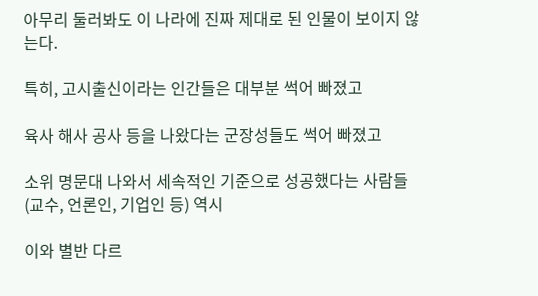아무리 둘러봐도 이 나라에 진짜 제대로 된 인물이 보이지 않는다.

특히, 고시출신이라는 인간들은 대부분 썩어 빠졌고

육사 해사 공사 등을 나왔다는 군장성들도 썩어 빠졌고

소위 명문대 나와서 세속적인 기준으로 성공했다는 사람들(교수, 언론인, 기업인 등) 역시

이와 별반 다르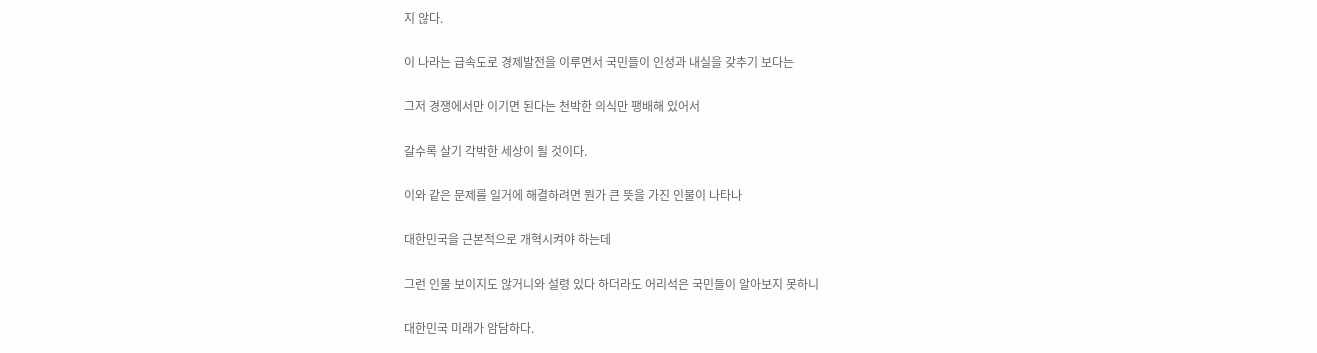지 않다.

이 나라는 급속도로 경제발전을 이루면서 국민들이 인성과 내실을 갖추기 보다는

그저 경쟁에서만 이기면 된다는 천박한 의식만 팽배해 있어서

갈수록 살기 각박한 세상이 될 것이다.

이와 같은 문제를 일거에 해결하려면 뭔가 큰 뜻을 가진 인물이 나타나

대한민국을 근본적으로 개혁시켜야 하는데

그런 인물 보이지도 않거니와 설령 있다 하더라도 어리석은 국민들이 알아보지 못하니

대한민국 미래가 암담하다.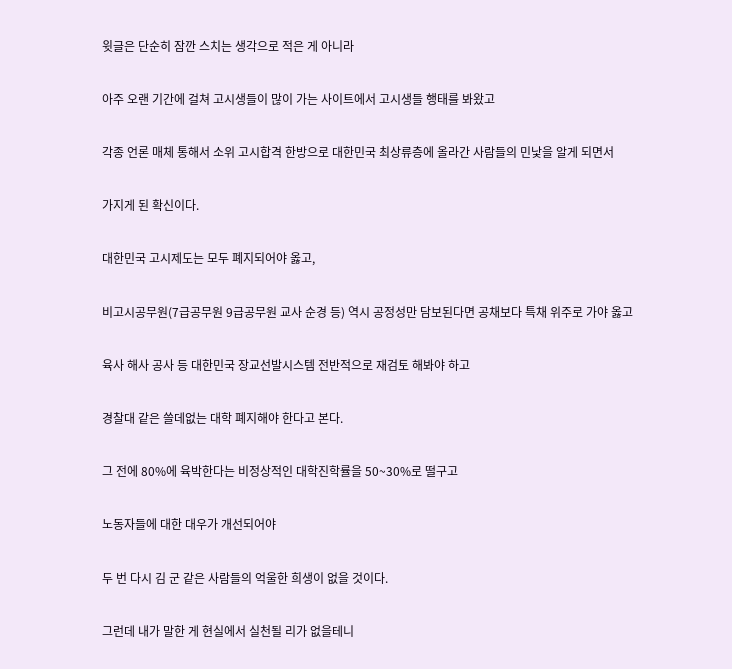윗글은 단순히 잠깐 스치는 생각으로 적은 게 아니라

아주 오랜 기간에 걸쳐 고시생들이 많이 가는 사이트에서 고시생들 행태를 봐왔고

각종 언론 매체 통해서 소위 고시합격 한방으로 대한민국 최상류층에 올라간 사람들의 민낯을 알게 되면서

가지게 된 확신이다.

대한민국 고시제도는 모두 폐지되어야 옳고,

비고시공무원(7급공무원 9급공무원 교사 순경 등) 역시 공정성만 담보된다면 공채보다 특채 위주로 가야 옳고

육사 해사 공사 등 대한민국 장교선발시스템 전반적으로 재검토 해봐야 하고

경찰대 같은 쓸데없는 대학 폐지해야 한다고 본다.

그 전에 80%에 육박한다는 비정상적인 대학진학률을 50~30%로 떨구고

노동자들에 대한 대우가 개선되어야

두 번 다시 김 군 같은 사람들의 억울한 희생이 없을 것이다.

그런데 내가 말한 게 현실에서 실천될 리가 없을테니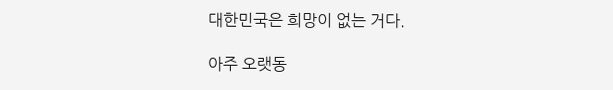대한민국은 희망이 없는 거다.

아주 오랫동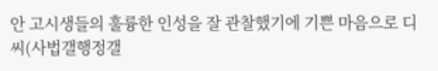안 고시생들의 훌륭한 인성을 잘 관찰했기에 기쁜 마음으로 디씨(사법갤행정갤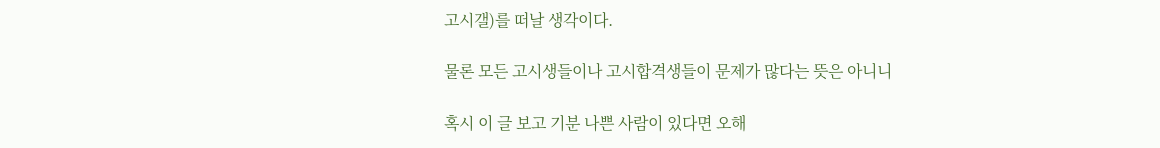고시갤)를 떠날 생각이다.

물론 모든 고시생들이나 고시합격생들이 문제가 많다는 뜻은 아니니

혹시 이 글 보고 기분 나쁜 사람이 있다면 오해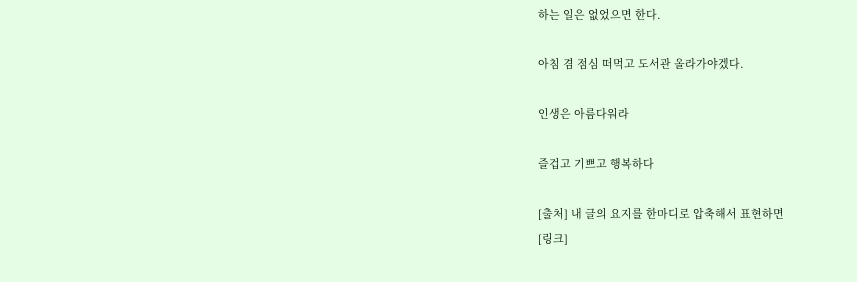하는 일은 없었으면 한다.

아침 겸 점심 떠먹고 도서관 올라가야겠다.

인생은 아름다워라

즐겁고 기쁘고 행복하다

[출처] 내 글의 요지를 한마디로 압축해서 표현하면
[링크]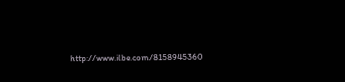http://www.ilbe.com/8158945360